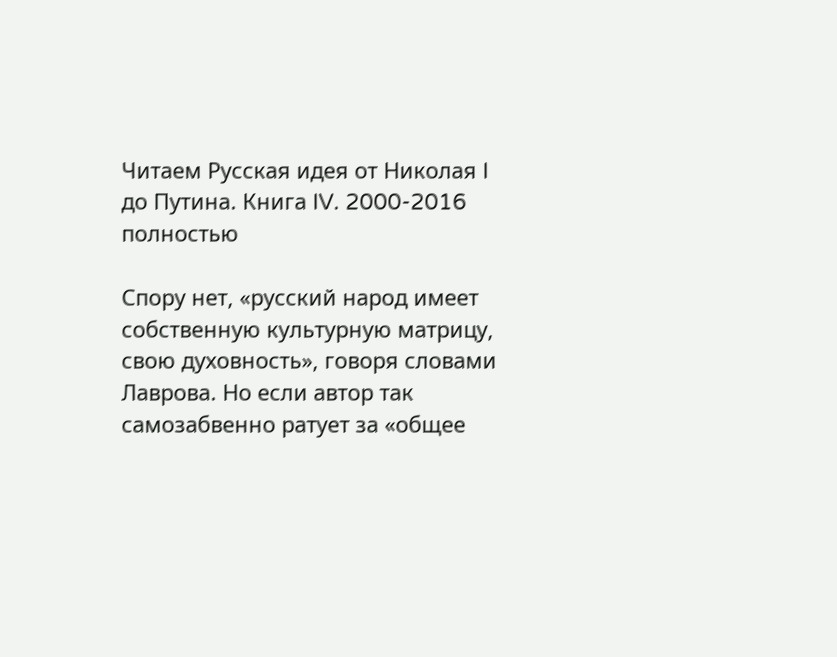Читаем Русская идея от Николая I до Путина. Книга IV. 2000-2016 полностью

Спору нет, «русский народ имеет собственную культурную матрицу, свою духовность», говоря словами Лаврова. Но если автор так самозабвенно ратует за «общее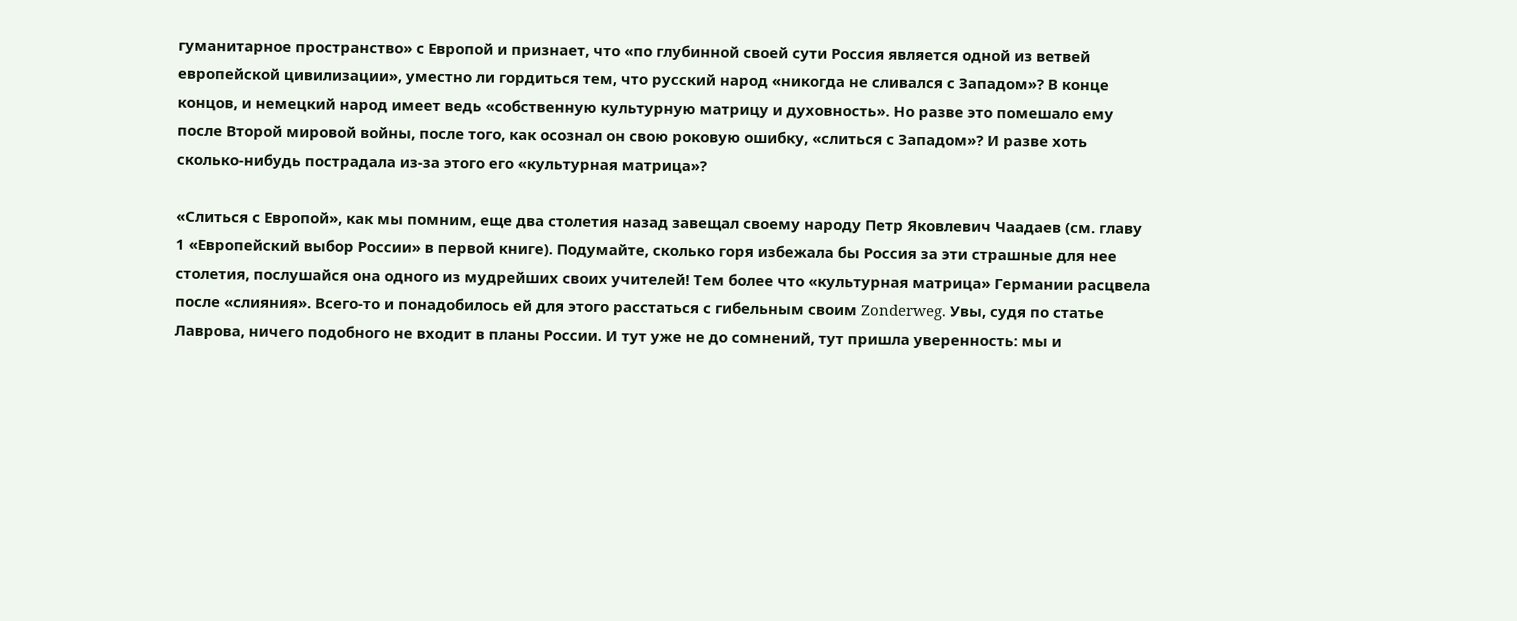гуманитарное пространство» с Европой и признает, что «по глубинной своей сути Россия является одной из ветвей европейской цивилизации», уместно ли гордиться тем, что русский народ «никогда не сливался с Западом»? В конце концов, и немецкий народ имеет ведь «собственную культурную матрицу и духовность». Но разве это помешало ему после Второй мировой войны, после того, как осознал он свою роковую ошибку, «слиться с Западом»? И разве хоть сколько-нибудь пострадала из-за этого его «культурная матрица»?

«Слиться с Европой», как мы помним, еще два столетия назад завещал своему народу Петр Яковлевич Чаадаев (см. главу 1 «Европейский выбор России» в первой книге). Подумайте, сколько горя избежала бы Россия за эти страшные для нее столетия, послушайся она одного из мудрейших своих учителей! Тем более что «культурная матрица» Германии расцвела после «слияния». Всего-то и понадобилось ей для этого расстаться с гибельным своим Zonderweg. Увы, судя по статье Лаврова, ничего подобного не входит в планы России. И тут уже не до сомнений, тут пришла уверенность: мы и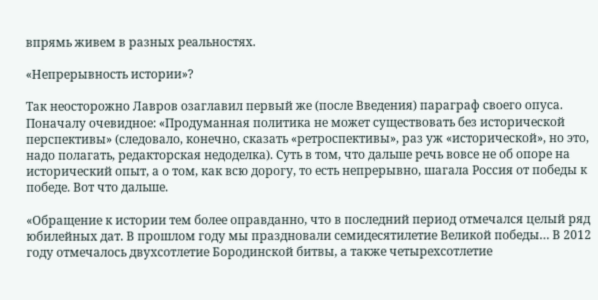впрямь живем в разных реальностях.

«Непрерывность истории»?

Так неосторожно Лавров озаглавил первый же (после Введения) параграф своего опуса. Поначалу очевидное: «Продуманная политика не может существовать без исторической перспективы» (следовало, конечно, сказать «ретроспективы», раз уж «исторической», но это, надо полагать, редакторская недоделка). Суть в том, что дальше речь вовсе не об опоре на исторический опыт, а о том, как всю дорогу, то есть непрерывно, шагала Россия от победы к победе. Вот что дальше.

«Обращение к истории тем более оправданно, что в последний период отмечался целый ряд юбилейных дат. В прошлом году мы праздновали семидесятилетие Великой победы… В 2012 году отмечалось двухсотлетие Бородинской битвы, а также четырехсотлетие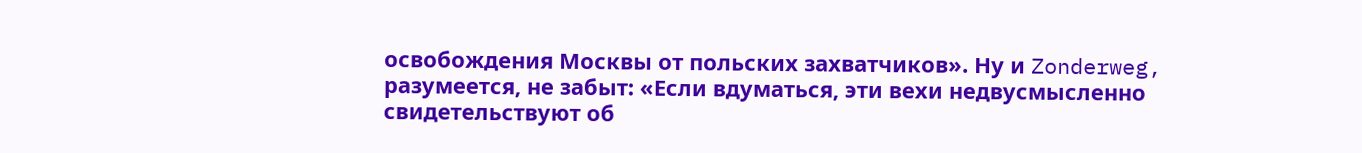освобождения Москвы от польских захватчиков». Ну и Zonderweg, разумеется, не забыт: «Если вдуматься, эти вехи недвусмысленно свидетельствуют об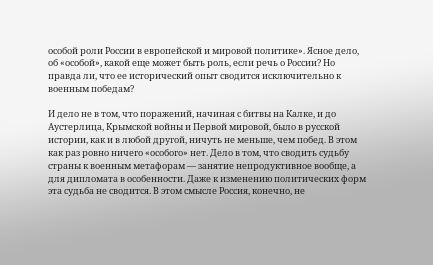особой роли России в европейской и мировой политике». Ясное дело, об «особой», какой еще может быть роль, если речь о России? Но правда ли, что ее исторический опыт сводится исключительно к военным победам?

И дело не в том, что поражений, начиная с битвы на Калке, и до Аустерлица, Крымской войны и Первой мировой, было в русской истории, как и в любой другой, ничуть не меньше, чем побед. В этом как раз ровно ничего «особого» нет. Дело в том, что сводить судьбу страны к военным метафорам — занятие непродуктивное вообще, а для дипломата в особенности. Даже к изменению политических форм эта судьба не сводится. В этом смысле Россия, конечно, не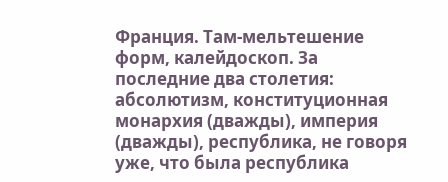Франция. Там-мельтешение форм, калейдоскоп. За последние два столетия: абсолютизм, конституционная монархия (дважды), империя (дважды), республика, не говоря уже, что была республика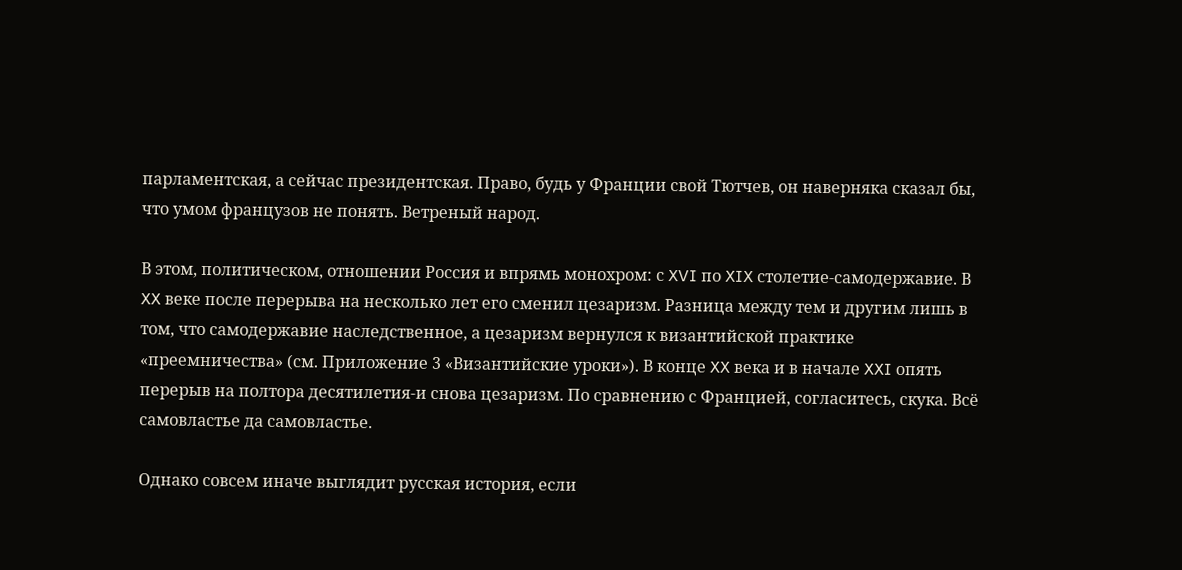парламентская, а сейчас президентская. Право, будь у Франции свой Тютчев, он наверняка сказал бы, что умом французов не понять. Ветреный народ.

В этом, политическом, отношении Россия и впрямь монохром: с XVI по XIX столетие-самодержавие. В XX веке после перерыва на несколько лет его сменил цезаризм. Разница между тем и другим лишь в том, что самодержавие наследственное, а цезаризм вернулся к византийской практике «преемничества» (см. Приложение 3 «Византийские уроки»). В конце XX века и в начале XXI опять перерыв на полтора десятилетия-и снова цезаризм. По сравнению с Францией, согласитесь, скука. Всё самовластье да самовластье.

Однако совсем иначе выглядит русская история, если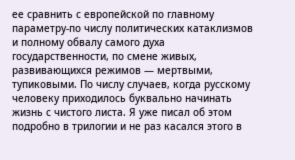ее сравнить с европейской по главному параметру-по числу политических катаклизмов и полному обвалу самого духа государственности, по смене живых, развивающихся режимов — мертвыми, тупиковыми. По числу случаев, когда русскому человеку приходилось буквально начинать жизнь с чистого листа. Я уже писал об этом подробно в трилогии и не раз касался этого в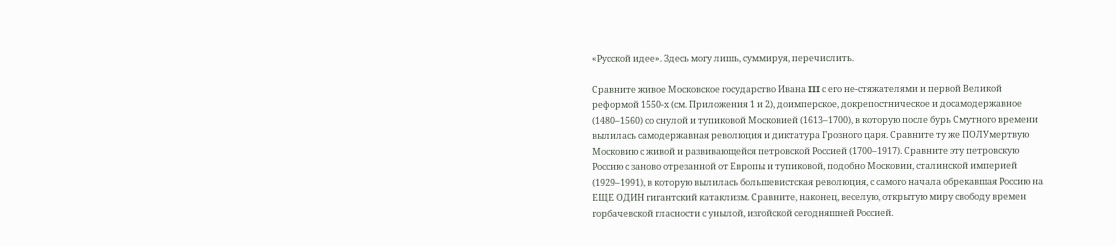«Русской идее». Здесь могу лишь, суммируя, перечислить.

Сравните живое Московское государство Ивана III с его не-стяжателями и первой Великой реформой 1550-х (см. Приложения 1 и 2), доимперское, докрепостническое и досамодержавное (1480–1560) со снулой и тупиковой Московией (1613–1700), в которую после бурь Смутного времени вылилась самодержавная революция и диктатура Грозного царя. Сравните ту же ПОЛУмертвую Московию с живой и развивающейся петровской Россией (1700–1917). Сравните эту петровскую Россию с заново отрезанной от Европы и тупиковой, подобно Московии, сталинской империей (1929–1991), в которую вылилась большевистская революция, с самого начала обрекавшая Россию на ЕЩЕ ОДИН гигантский катаклизм. Сравните, наконец, веселую, открытую миру свободу времен горбачевской гласности с унылой, изгойской сегодняшней Россией.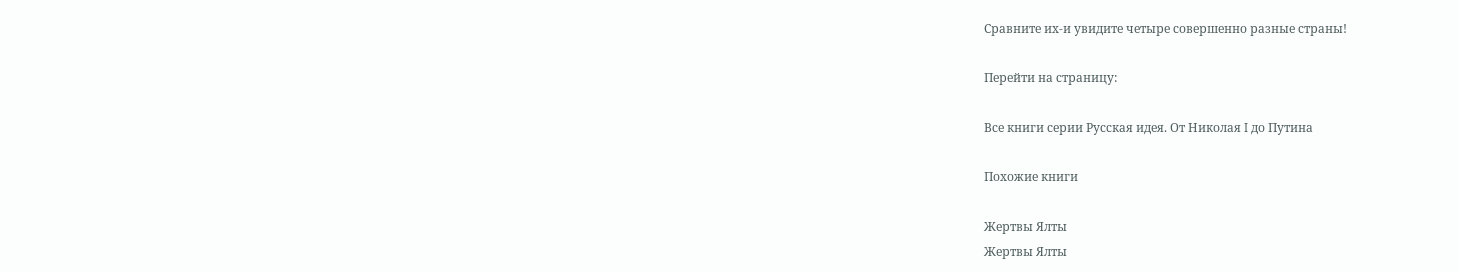Сравните их-и увидите четыре совершенно разные страны!

Перейти на страницу:

Все книги серии Русская идея. От Николая I до Путина

Похожие книги

Жертвы Ялты
Жертвы Ялты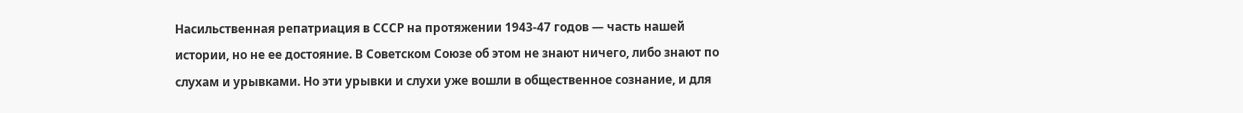Насильственная репатриация в СССР на протяжении 1943-47 годов — часть нашей истории, но не ее достояние. В Советском Союзе об этом не знают ничего, либо знают по слухам и урывками. Но эти урывки и слухи уже вошли в общественное сознание, и для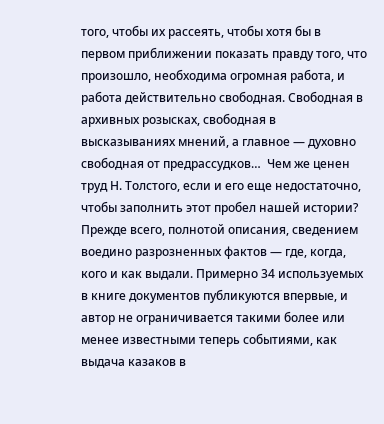того, чтобы их рассеять, чтобы хотя бы в первом приближении показать правду того, что произошло, необходима огромная работа, и работа действительно свободная. Свободная в архивных розысках, свободная в высказываниях мнений, а главное — духовно свободная от предрассудков…  Чем же ценен труд Н. Толстого, если и его еще недостаточно, чтобы заполнить этот пробел нашей истории? Прежде всего, полнотой описания, сведением воедино разрозненных фактов — где, когда, кого и как выдали. Примерно 34 используемых в книге документов публикуются впервые, и автор не ограничивается такими более или менее известными теперь событиями, как выдача казаков в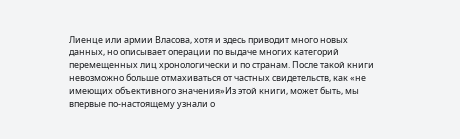Лиенце или армии Власова, хотя и здесь приводит много новых данных, но описывает операции по выдаче многих категорий перемещенных лиц хронологически и по странам. После такой книги невозможно больше отмахиваться от частных свидетельств, как «не имеющих объективного значения»Из этой книги, может быть, мы впервые по-настоящему узнали о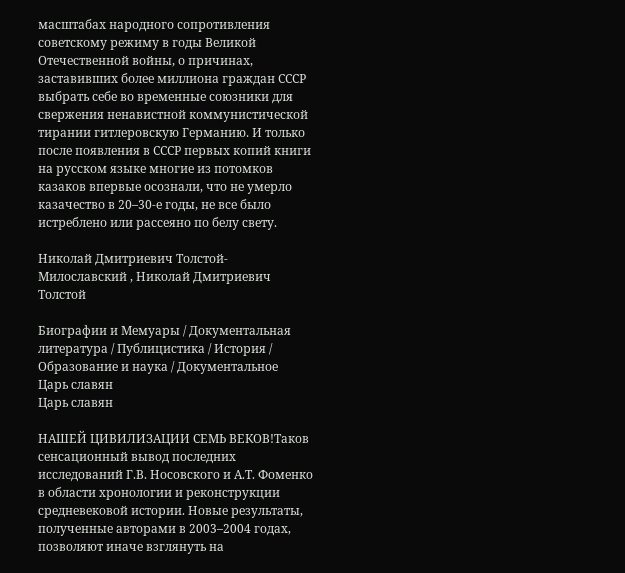масштабах народного сопротивления советскому режиму в годы Великой Отечественной войны, о причинах, заставивших более миллиона граждан СССР выбрать себе во временные союзники для свержения ненавистной коммунистической тирании гитлеровскую Германию. И только после появления в СССР первых копий книги на русском языке многие из потомков казаков впервые осознали, что не умерло казачество в 20–30-е годы, не все было истреблено или рассеяно по белу свету.

Николай Дмитриевич Толстой-Милославский , Николай Дмитриевич Толстой

Биографии и Мемуары / Документальная литература / Публицистика / История / Образование и наука / Документальное
Царь славян
Царь славян

НАШЕЙ ЦИВИЛИЗАЦИИ СЕМЬ ВЕКОВ!Таков сенсационный вывод последних исследований Г.В. Носовского и А.Т. Фоменко в области хронологии и реконструкции средневековой истории. Новые результаты, полученные авторами в 2003–2004 годах, позволяют иначе взглянуть на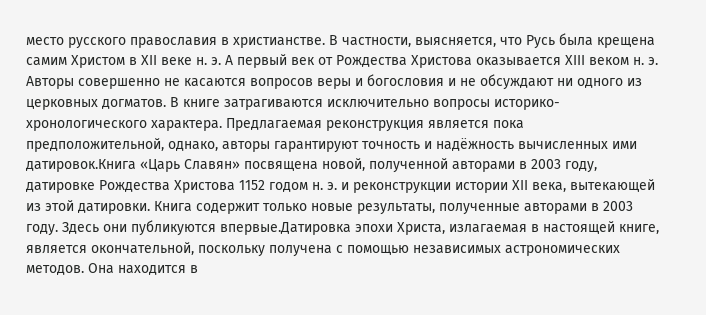место русского православия в христианстве. В частности, выясняется, что Русь была крещена самим Христом в XII веке н. э. А первый век от Рождества Христова оказывается XIII веком н. э. Авторы совершенно не касаются вопросов веры и богословия и не обсуждают ни одного из церковных догматов. В книге затрагиваются исключительно вопросы историко-хронологического характера. Предлагаемая реконструкция является пока предположительной, однако, авторы гарантируют точность и надёжность вычисленных ими датировок.Книга «Царь Славян» посвящена новой, полученной авторами в 2003 году, датировке Рождества Христова 1152 годом н. э. и реконструкции истории XII века, вытекающей из этой датировки. Книга содержит только новые результаты, полученные авторами в 2003 году. Здесь они публикуются впервые.Датировка эпохи Христа, излагаемая в настоящей книге, является окончательной, поскольку получена с помощью независимых астрономических методов. Она находится в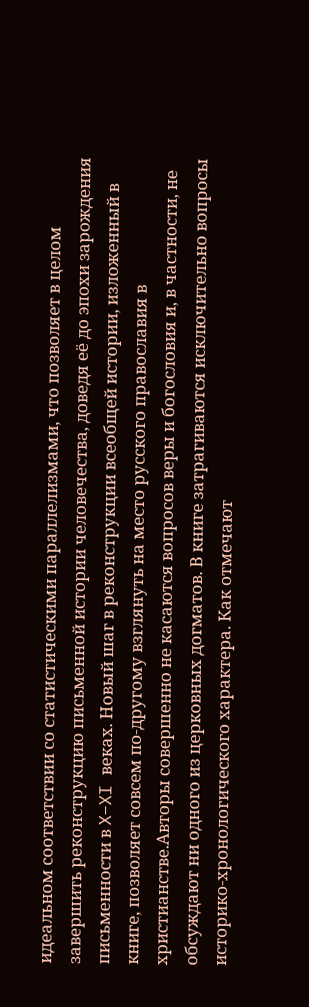идеальном соответствии со статистическими параллелизмами, что позволяет в целом завершить реконструкцию письменной истории человечества, доведя её до эпохи зарождения письменности в X–XI веках. Новый шаг в реконструкции всеобщей истории, изложенный в книге, позволяет совсем по-другому взглянуть на место русского православия в христианстве.Авторы совершенно не касаются вопросов веры и богословия и, в частности, не обсуждают ни одного из церковных догматов. В книге затрагиваются исключительно вопросы историко-хронологического характера. Как отмечают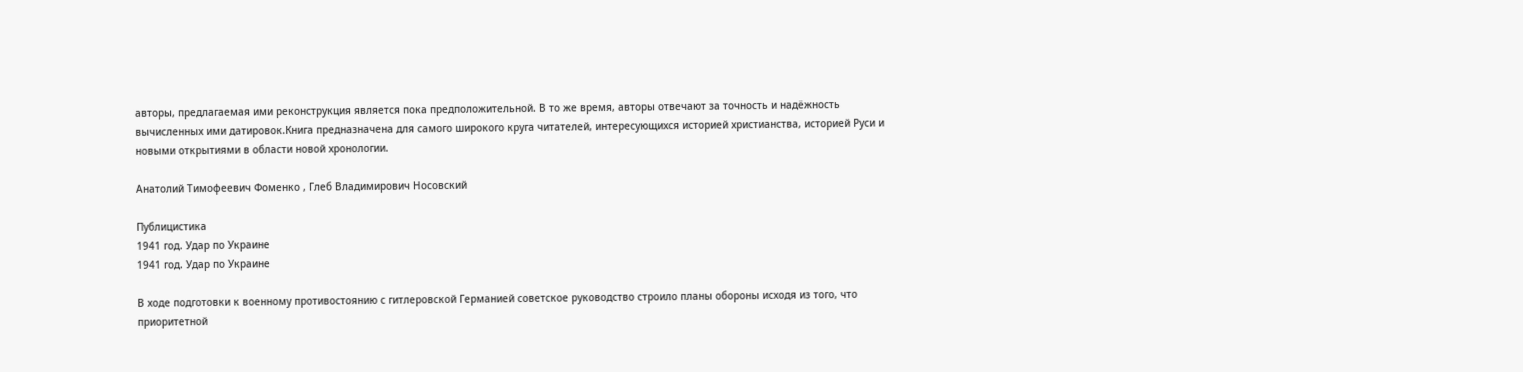авторы, предлагаемая ими реконструкция является пока предположительной. В то же время, авторы отвечают за точность и надёжность вычисленных ими датировок.Книга предназначена для самого широкого круга читателей, интересующихся историей христианства, историей Руси и новыми открытиями в области новой хронологии.

Анатолий Тимофеевич Фоменко , Глеб Владимирович Носовский

Публицистика
1941 год. Удар по Украине
1941 год. Удар по Украине

В ходе подготовки к военному противостоянию с гитлеровской Германией советское руководство строило планы обороны исходя из того, что приоритетной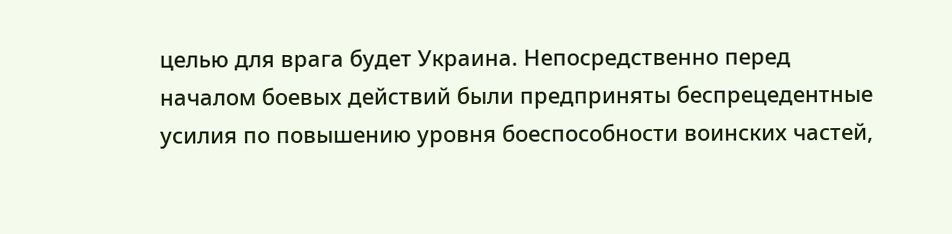целью для врага будет Украина. Непосредственно перед началом боевых действий были предприняты беспрецедентные усилия по повышению уровня боеспособности воинских частей,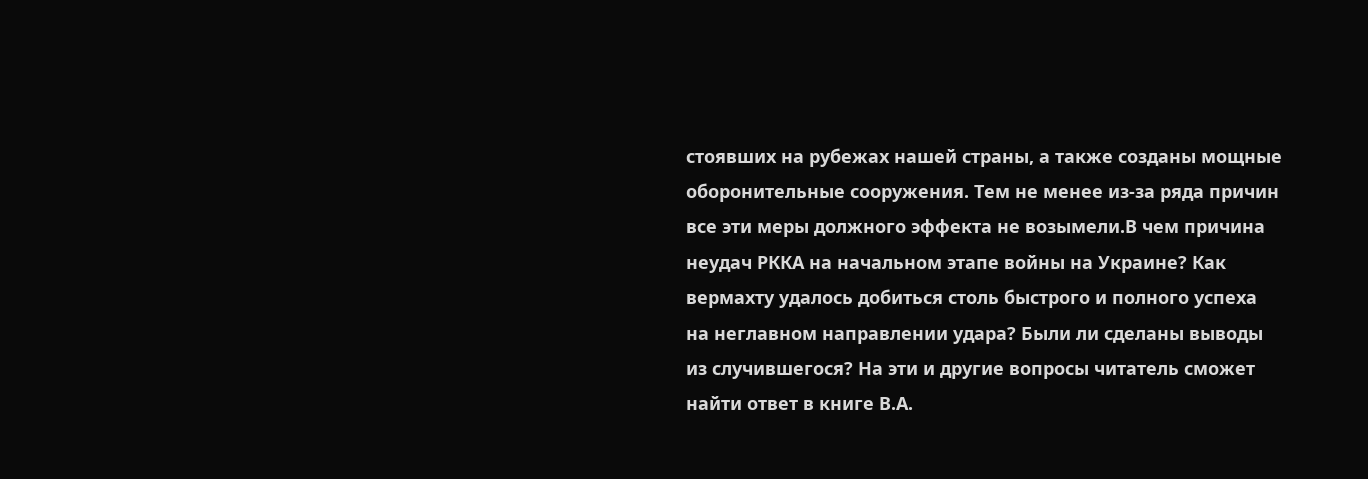стоявших на рубежах нашей страны, а также созданы мощные оборонительные сооружения. Тем не менее из-за ряда причин все эти меры должного эффекта не возымели.В чем причина неудач РККА на начальном этапе войны на Украине? Как вермахту удалось добиться столь быстрого и полного успеха на неглавном направлении удара? Были ли сделаны выводы из случившегося? На эти и другие вопросы читатель сможет найти ответ в книге В.А.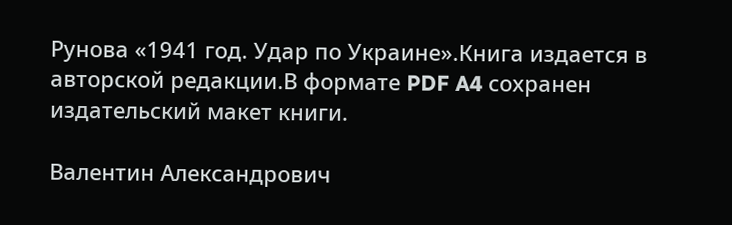Рунова «1941 год. Удар по Украине».Книга издается в авторской редакции.В формате PDF A4 сохранен издательский макет книги.

Валентин Александрович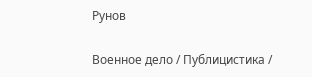Рунов

Военное дело / Публицистика /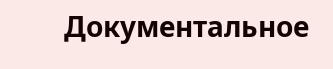Документальное